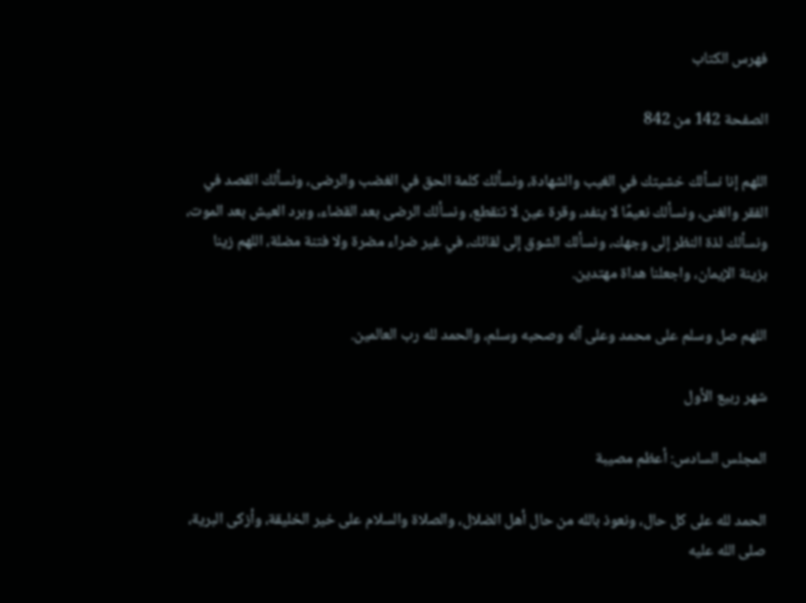فهرس الكتاب

الصفحة 142 من 842

اللهم إنا نسألك خشيتك في الغيب والشهادة، ونسألك كلمة الحق في الغضب والرضى، ونسألك القصد في الفقر والغنى، ونسألك نعيمًا لا ينفد، وقرة عين لا تنقطع، ونسألك الرضى بعد القضاء، وبرد العيش بعد الموت، ونسألك لذة النظر إلى وجهك، ونسألك الشوق إلى لقائك، في غير ضراء مضرة ولا فتنة مضلة، اللهم زينا بزينة الإيمان، واجعلنا هداة مهتدين.

اللهم صل وسلم على محمد وعلى آله وصحبه وسلم، والحمد لله رب العالمين.

شهر ربيع الأول

المجلس السادس: أعظم مصيبة

الحمد لله على كل حال، ونعوذ بالله من حال أهل الضلال، والصلاة والسلام على خير الخليقة، وأزكى البرية، صلى الله عليه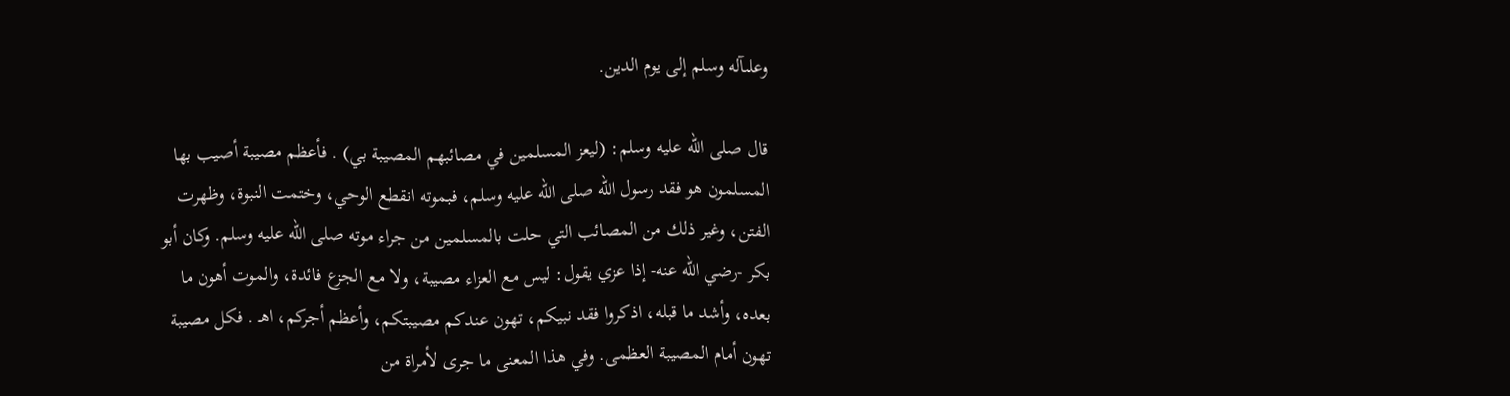وعلىآله وسلم إلى يوم الدين.

قال صلى الله عليه وسلم: (ليعز المسلمين في مصائبهم المصيبة بي) . فأعظم مصيبة أصيب بها المسلمون هو فقد رسول الله صلى الله عليه وسلم، فبموته انقطع الوحي، وختمت النبوة، وظهرت الفتن، وغير ذلك من المصائب التي حلت بالمسلمين من جراء موته صلى الله عليه وسلم. وكان أبو بكر -رضي الله عنه- إذا عزي يقول: ليس مع العزاء مصيبة، ولا مع الجزع فائدة، والموت أهون ما بعده، وأشد ما قبله، اذكروا فقد نبيكم، تهون عندكم مصيبتكم، وأعظم أجركم، اهـ . فكل مصيبة تهون أمام المصيبة العظمى. وفي هذا المعنى ما جرى لأمراة من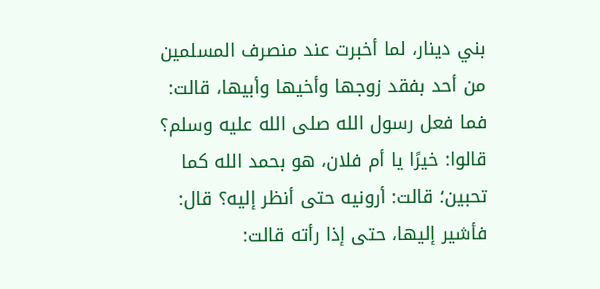بني دينار، لما أخبرت عند منصرف المسلمين من أحد بفقد زوجها وأخيها وأبيها، قالت: فما فعل رسول الله صلى الله عليه وسلم؟ قالوا: خيرًا يا أم فلان، هو بحمد الله كما تحبين؛ قالت: أرونيه حتى أنظر إليه؟ قال: فأشير إليها، حتى إذا رأته قالت: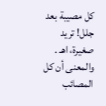كل مصيبة بعد جلل! تريد صغيرة، اهـ . والمعنى أن كل المصائب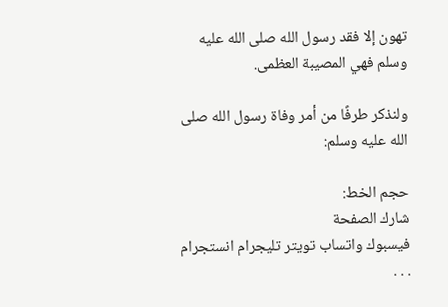تهون إلا فقد رسول الله صلى الله عليه وسلم فهي المصيبة العظمى.

ولنذكر طرفًا من أمر وفاة رسول الله صلى الله عليه وسلم:

حجم الخط:
شارك الصفحة
فيسبوك واتساب تويتر تليجرام انستجرام
. . .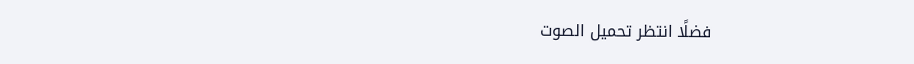فضلًا انتظر تحميل الصوت